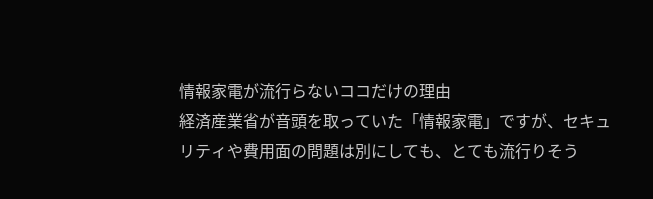情報家電が流行らないココだけの理由
経済産業省が音頭を取っていた「情報家電」ですが、セキュリティや費用面の問題は別にしても、とても流行りそう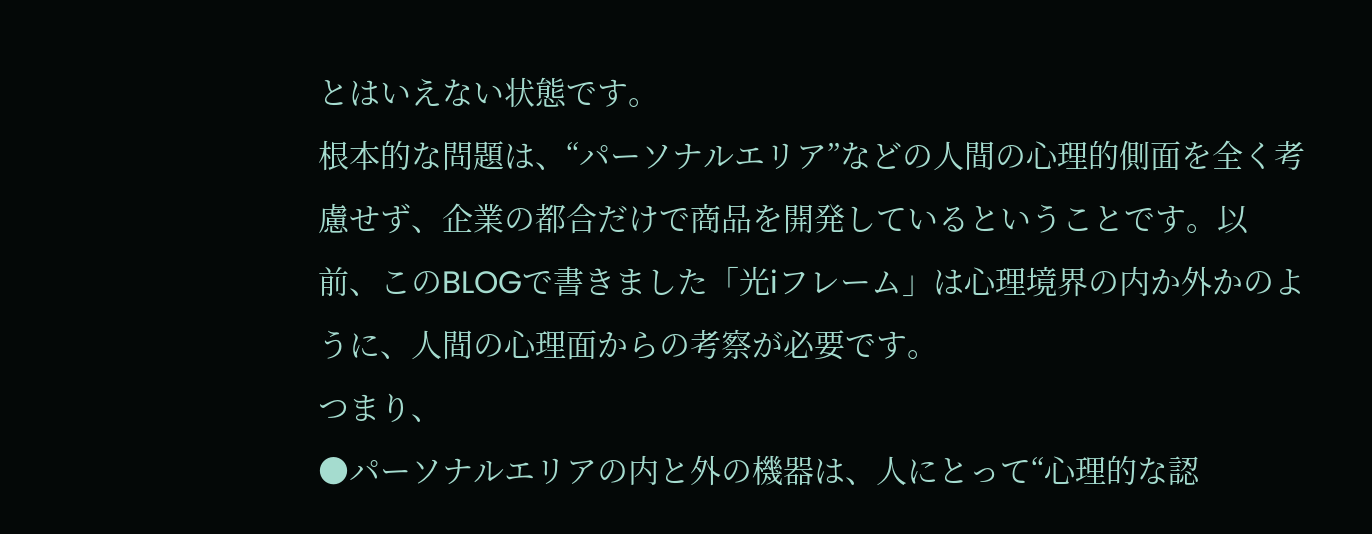とはいえない状態です。
根本的な問題は、“パーソナルエリア”などの人間の心理的側面を全く考慮せず、企業の都合だけで商品を開発しているということです。以前、このBLOGで書きました「光iフレーム」は心理境界の内か外かのように、人間の心理面からの考察が必要です。
つまり、
●パーソナルエリアの内と外の機器は、人にとって“心理的な認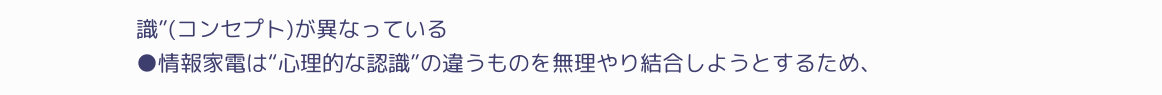識”(コンセプト)が異なっている
●情報家電は“心理的な認識”の違うものを無理やり結合しようとするため、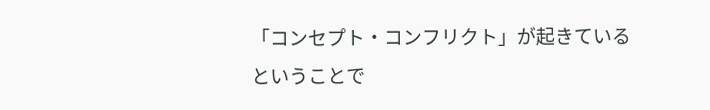「コンセプト・コンフリクト」が起きている
ということで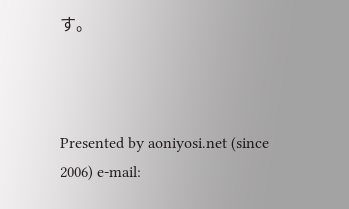す。



Presented by aoniyosi.net (since 2006) e-mail: